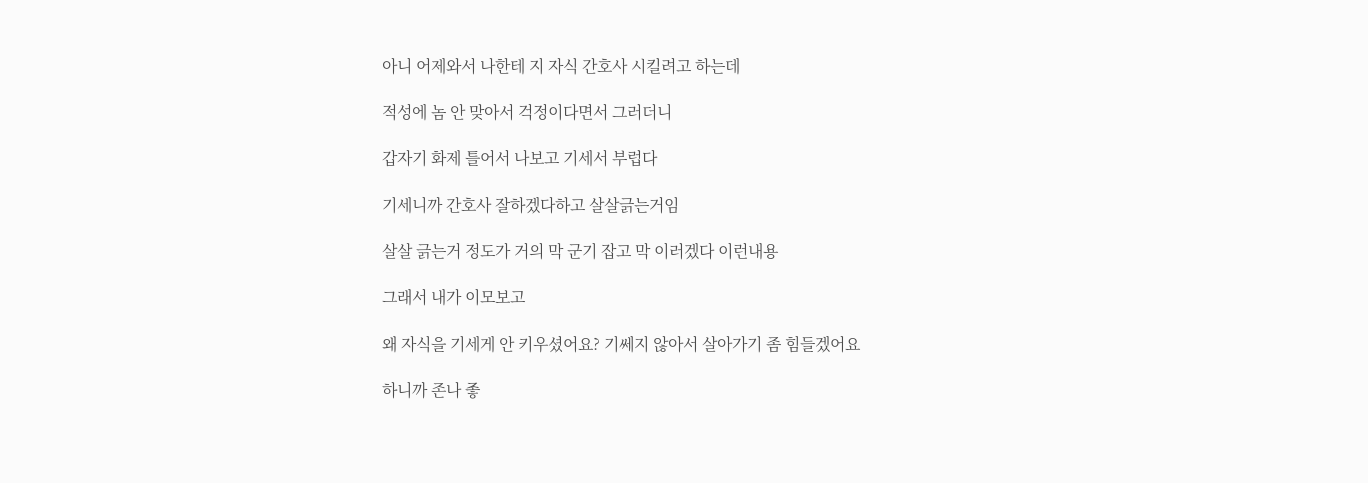아니 어제와서 나한테 지 자식 간호사 시킬려고 하는데

적성에 놈 안 맞아서 걱정이다면서 그러더니

갑자기 화제 틀어서 나보고 기세서 부럽다

기세니까 간호사 잘하겠다하고 살살긁는거임

살살 긁는거 정도가 거의 막 군기 잡고 막 이러겠다 이런내용

그래서 내가 이모보고

왜 자식을 기세게 안 키우셨어요? 기쎄지 않아서 살아가기 좀 힘들겠어요

하니까 존나 좋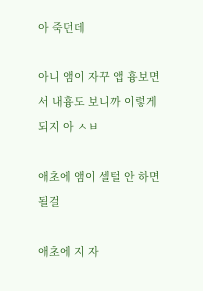아 죽던데

아니 앰이 자꾸 앱 흉보면서 내흉도 보니까 이렇게 되지 아 ㅅㅂ

애초에 앰이 셀털 안 하면  될걸

애초에 지 자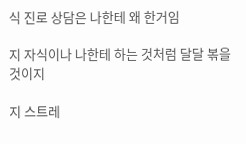식 진로 상담은 나한테 왜 한거임

지 자식이나 나한테 하는 것처럼 달달 볶을 것이지

지 스트레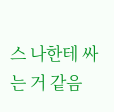스 나한테 싸는 거 같음